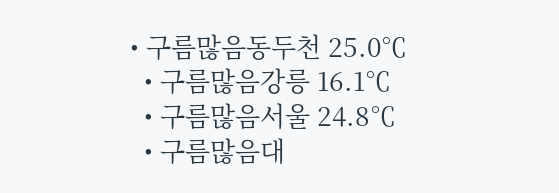• 구름많음동두천 25.0℃
  • 구름많음강릉 16.1℃
  • 구름많음서울 24.8℃
  • 구름많음대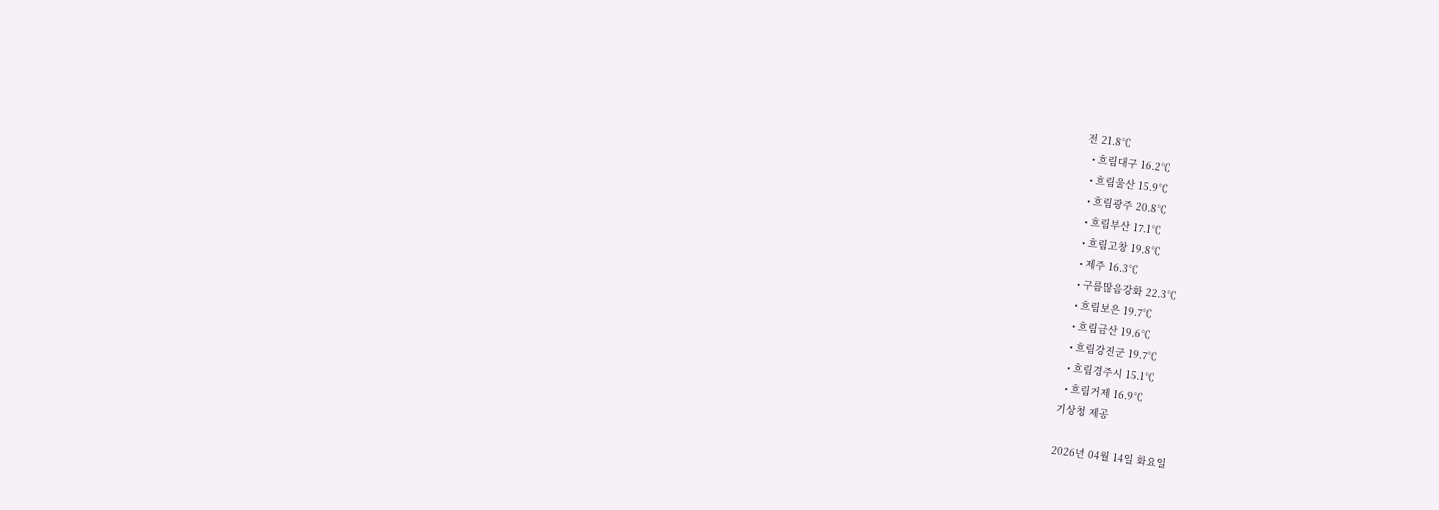전 21.8℃
  • 흐림대구 16.2℃
  • 흐림울산 15.9℃
  • 흐림광주 20.8℃
  • 흐림부산 17.1℃
  • 흐림고창 19.8℃
  • 제주 16.3℃
  • 구름많음강화 22.3℃
  • 흐림보은 19.7℃
  • 흐림금산 19.6℃
  • 흐림강진군 19.7℃
  • 흐림경주시 15.1℃
  • 흐림거제 16.9℃
기상청 제공

2026년 04월 14일 화요일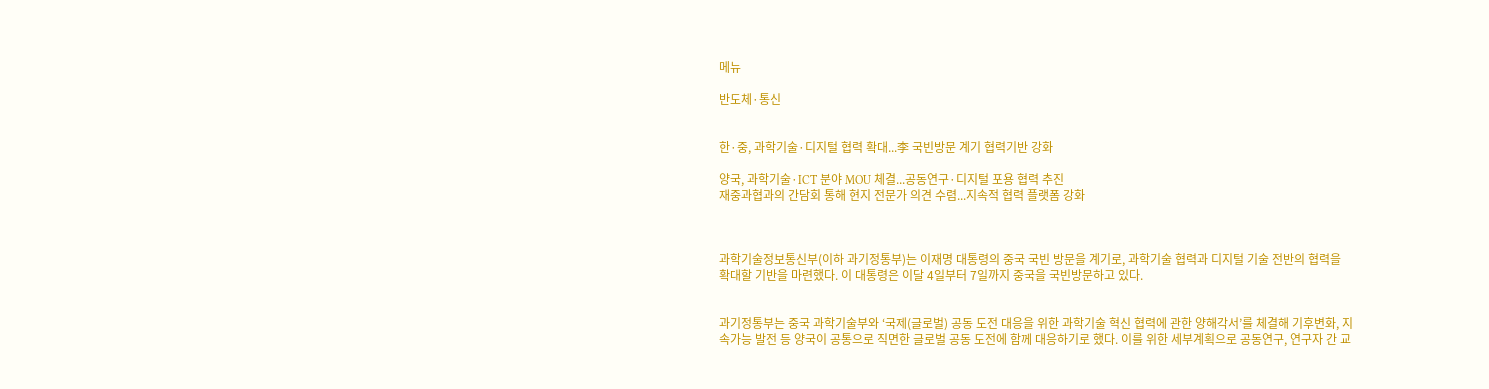메뉴

반도체·통신


한·중, 과학기술·디지털 협력 확대...李 국빈방문 계기 협력기반 강화

양국, 과학기술·ICT 분야 MOU 체결...공동연구·디지털 포용 협력 추진
재중과협과의 간담회 통해 현지 전문가 의견 수렴...지속적 협력 플랫폼 강화



과학기술정보통신부(이하 과기정통부)는 이재명 대통령의 중국 국빈 방문을 계기로, 과학기술 협력과 디지털 기술 전반의 협력을 확대할 기반을 마련했다. 이 대통령은 이달 4일부터 7일까지 중국을 국빈방문하고 있다.


과기정통부는 중국 과학기술부와 ‘국제(글로벌) 공동 도전 대응을 위한 과학기술 혁신 협력에 관한 양해각서’를 체결해 기후변화, 지속가능 발전 등 양국이 공통으로 직면한 글로벌 공동 도전에 함께 대응하기로 했다. 이를 위한 세부계획으로 공동연구, 연구자 간 교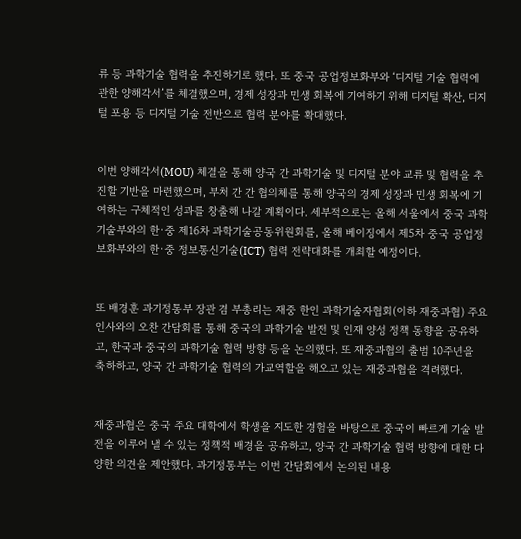류 등 과학기술 협력을 추진하기로 했다. 또 중국 공업정보화부와 ‘디지털 기술 협력에 관한 양해각서’를 체결했으며, 경제 성장과 민생 회복에 기여하기 위해 디지털 확산, 디지털 포용 등 디지털 기술 전반으로 협력 분야를 확대했다.


이번 양해각서(MOU) 체결을 통해 양국 간 과학기술 및 디지털 분야 교류 및 협력을 추진할 기반을 마련했으며, 부처 간 간 협의체를 통해 양국의 경제 성장과 민생 회복에 기여하는 구체적인 성과를 창출해 나갈 계획이다. 세부적으로는 올해 서울에서 중국 과학기술부와의 한·중 제16차 과학기술공동위원회를, 올해 베이징에서 제5차 중국 공업정보화부와의 한·중 정보통신기술(ICT) 협력 전략대화를 개최할 예정이다.


또 배경훈 과기정통부 장관 겸 부총리는 재중 한인 과학기술자협회(이하 재중과협) 주요 인사와의 오찬 간담회를 통해 중국의 과학기술 발전 및 인재 양성 정책 동향을 공유하고, 한국과 중국의 과학기술 협력 방향 등을 논의했다. 또 재중과협의 출범 10주년을 축하하고, 양국 간 과학기술 협력의 가교역할을 해오고 있는 재중과협을 격려했다.


재중과협은 중국 주요 대학에서 학생을 지도한 경험을 바탕으로 중국이 빠르게 기술 발전을 이루어 낼 수 있는 정책적 배경을 공유하고, 양국 간 과학기술 협력 방향에 대한 다양한 의견을 제안했다. 과기정통부는 이번 간담회에서 논의된 내용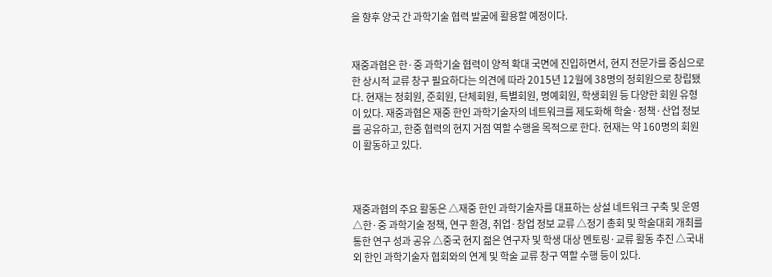을 향후 양국 간 과학기술 협력 발굴에 활용할 예정이다.


재중과협은 한·중 과학기술 협력이 양적 확대 국면에 진입하면서, 현지 전문가를 중심으로 한 상시적 교류 창구 필요하다는 의견에 따라 2015년 12월에 38명의 정회원으로 창립됐다. 현재는 정회원, 준회원, 단체회원, 특별회원, 명예회원, 학생회원 등 다양한 회원 유형이 있다. 재중과협은 재중 한인 과학기술자의 네트워크를 제도화해 학술·정책·산업 정보를 공유하고, 한중 협력의 현지 거점 역할 수행을 목적으로 한다. 현재는 약 160명의 회원이 활동하고 있다.



재중과협의 주요 활동은 △재중 한인 과학기술자를 대표하는 상설 네트워크 구축 및 운영 △한·중 과학기술 정책, 연구 환경, 취업·창업 정보 교류 △정기 총회 및 학술대회 개최를 통한 연구 성과 공유 △중국 현지 젊은 연구자 및 학생 대상 멘토링·교류 활동 추진 △국내외 한인 과학기술자 협회와의 연계 및 학술 교류 창구 역할 수행 등이 있다.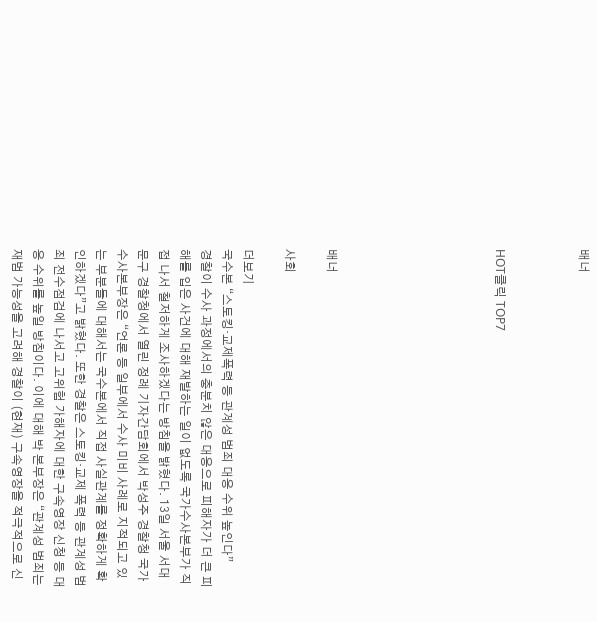배너



HOT클릭 TOP7







배너

사회

더보기
국수본 “스토킹·교제폭력 등 관계성 범죄 대응 수위 높인다”
경찰이 수사 과정에서의 충분치 않은 대응으로 피해자가 더 큰 피해를 입은 사건에 대해 재발하는 일이 없도록 국가수사본부가 직접 나서 철저하게 조사하겠다는 방침을 밝혔다. 13일 서울 서대문구 경찰청에서 열린 정례 기자간담회에서 박성주 경찰청 국가수사본부장은 “언론 등 일부에서 수사 미비 사례로 지적되고 있는 부분들에 대해서는 국수본에서 직접 사실관계를 정확하게 확인하겠다”고 밝혔다. 또한 경찰은 스토킹·교제 폭력 등 관계성 범죄 전수점검에 나서고 고위험 가해자에 대한 구속영장 신청 등 대응 수위를 높일 방침이다. 이에 대해 박 본부장은 “관계성 범죄는 재범 가능성을 고려해 경찰이 (현재) 구속영장을 적극적으로 신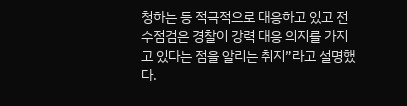청하는 등 적극적으로 대응하고 있고 전수점검은 경찰이 강력 대응 의지를 가지고 있다는 점을 알리는 취지”라고 설명했다.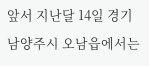앞서 지난달 14일 경기 남양주시 오남읍에서는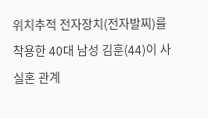위치추적 전자장치(전자발찌)를 착용한 40대 남성 김훈(44)이 사실혼 관계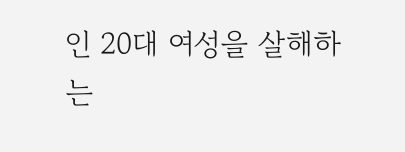인 20대 여성을 살해하는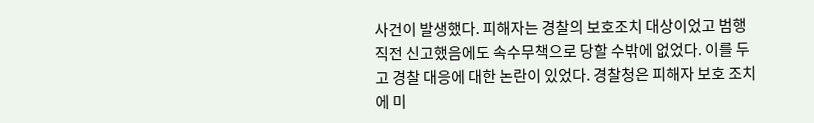사건이 발생했다. 피해자는 경찰의 보호조치 대상이었고 범행 직전 신고했음에도 속수무책으로 당할 수밖에 없었다. 이를 두고 경찰 대응에 대한 논란이 있었다. 경찰청은 피해자 보호 조치에 미